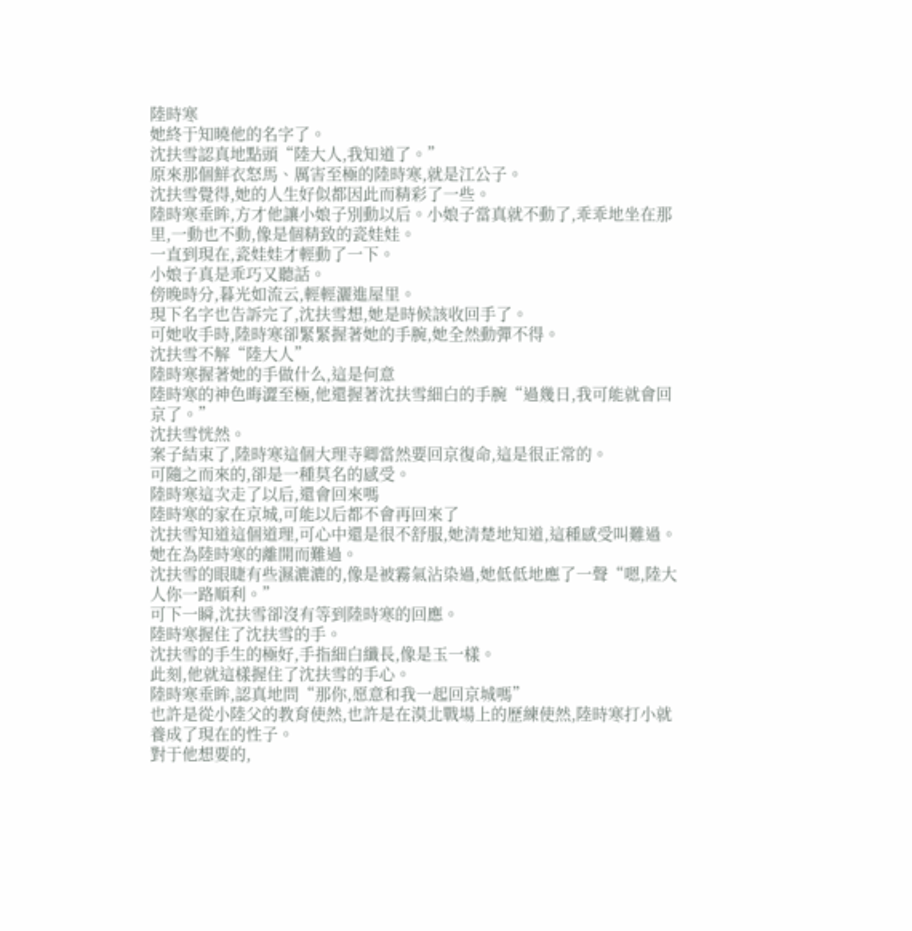陸時寒
她終于知曉他的名字了。
沈扶雪認真地點頭“陸大人,我知道了。”
原來那個鮮衣怒馬、厲害至極的陸時寒,就是江公子。
沈扶雪覺得,她的人生好似都因此而精彩了一些。
陸時寒垂眸,方才他讓小娘子別動以后。小娘子當真就不動了,乖乖地坐在那里,一動也不動,像是個精致的瓷娃娃。
一直到現在,瓷娃娃才輕動了一下。
小娘子真是乖巧又聽話。
傍晚時分,暮光如流云,輕輕灑進屋里。
現下名字也告訴完了,沈扶雪想,她是時候該收回手了。
可她收手時,陸時寒卻緊緊握著她的手腕,她全然動彈不得。
沈扶雪不解“陸大人”
陸時寒握著她的手做什么,這是何意
陸時寒的神色晦澀至極,他還握著沈扶雪細白的手腕“過幾日,我可能就會回京了。”
沈扶雪恍然。
案子結束了,陸時寒這個大理寺卿當然要回京復命,這是很正常的。
可隨之而來的,卻是一種莫名的感受。
陸時寒這次走了以后,還會回來嗎
陸時寒的家在京城,可能以后都不會再回來了
沈扶雪知道這個道理,可心中還是很不舒服,她清楚地知道,這種感受叫難過。
她在為陸時寒的離開而難過。
沈扶雪的眼睫有些濕漉漉的,像是被霧氣沾染過,她低低地應了一聲“嗯,陸大人你一路順利。”
可下一瞬,沈扶雪卻沒有等到陸時寒的回應。
陸時寒握住了沈扶雪的手。
沈扶雪的手生的極好,手指細白纖長,像是玉一樣。
此刻,他就這樣握住了沈扶雪的手心。
陸時寒垂眸,認真地問“那你,愿意和我一起回京城嗎”
也許是從小陸父的教育使然,也許是在漠北戰場上的歷練使然,陸時寒打小就養成了現在的性子。
對于他想要的,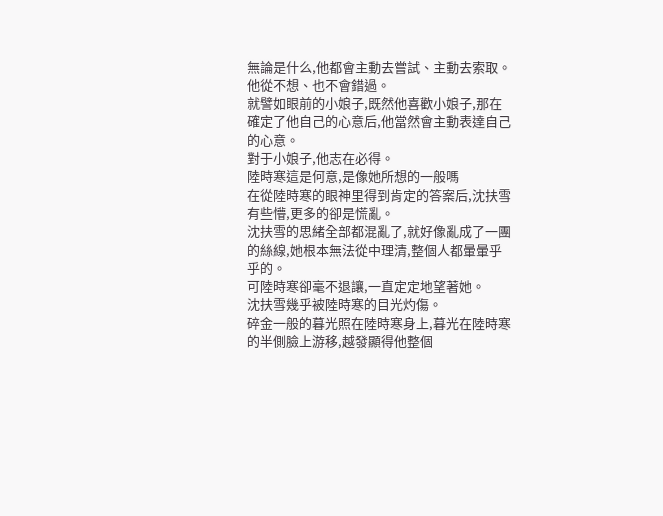無論是什么,他都會主動去嘗試、主動去索取。
他從不想、也不會錯過。
就譬如眼前的小娘子,既然他喜歡小娘子,那在確定了他自己的心意后,他當然會主動表達自己的心意。
對于小娘子,他志在必得。
陸時寒這是何意,是像她所想的一般嗎
在從陸時寒的眼神里得到肯定的答案后,沈扶雪有些懵,更多的卻是慌亂。
沈扶雪的思緒全部都混亂了,就好像亂成了一團的絲線,她根本無法從中理清,整個人都暈暈乎乎的。
可陸時寒卻毫不退讓,一直定定地望著她。
沈扶雪幾乎被陸時寒的目光灼傷。
碎金一般的暮光照在陸時寒身上,暮光在陸時寒的半側臉上游移,越發顯得他整個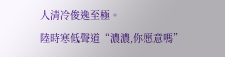人清冷俊逸至極。
陸時寒低聲道“濃濃,你愿意嗎”